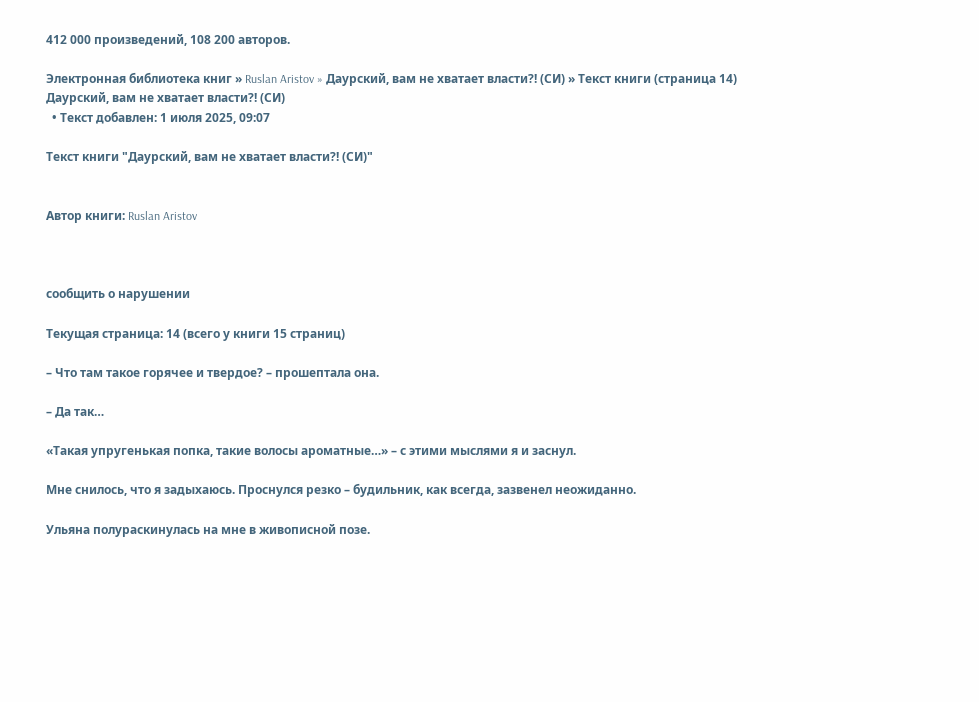412 000 произведений, 108 200 авторов.

Электронная библиотека книг » Ruslan Aristov » Даурский, вам не хватает власти?! (СИ) » Текст книги (страница 14)
Даурский, вам не хватает власти?! (СИ)
  • Текст добавлен: 1 июля 2025, 09:07

Текст книги "Даурский, вам не хватает власти?! (СИ)"


Автор книги: Ruslan Aristov



сообщить о нарушении

Текущая страница: 14 (всего у книги 15 страниц)

– Что там такое горячее и твердое? – прошептала она.

– Да так…

«Такая упругенькая попка, такие волосы ароматные…» – с этими мыслями я и заснул.

Мне снилось, что я задыхаюсь. Проснулся резко – будильник, как всегда, зазвенел неожиданно.

Ульяна полураскинулась на мне в живописной позе.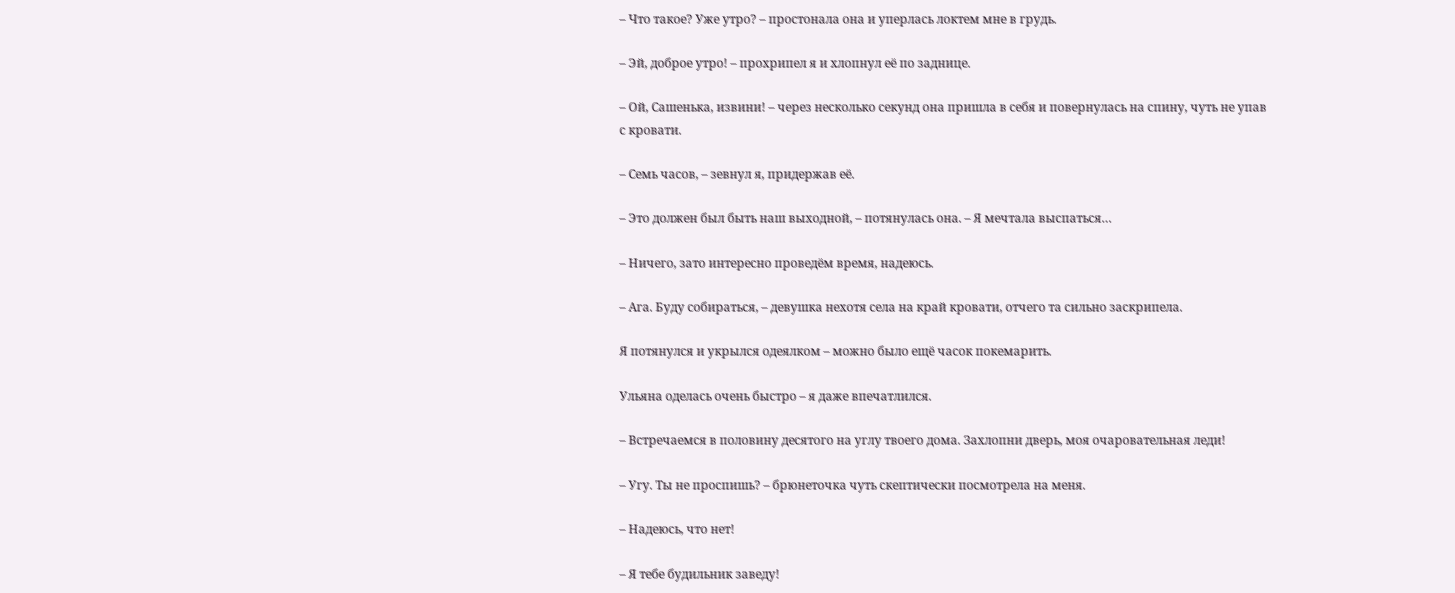– Что такое? Уже утро? – простонала она и уперлась локтем мне в грудь.

– Эй, доброе утро! – прохрипел я и хлопнул её по заднице.

– Ой, Сашенька, извини! – через несколько секунд она пришла в себя и повернулась на спину, чуть не упав с кровати.

– Семь часов, – зевнул я, придержав её.

– Это должен был быть наш выходной, – потянулась она. – Я мечтала выспаться…

– Ничего, зато интересно проведём время, надеюсь.

– Ага. Буду собираться, – девушка нехотя села на край кровати, отчего та сильно заскрипела.

Я потянулся и укрылся одеялком – можно было ещё часок покемарить.

Ульяна оделась очень быстро – я даже впечатлился.

– Встречаемся в половину десятого на углу твоего дома. Захлопни дверь, моя очаровательная леди!

– Угу. Ты не проспишь? – брюнеточка чуть скептически посмотрела на меня.

– Надеюсь, что нет!

– Я тебе будильник заведу!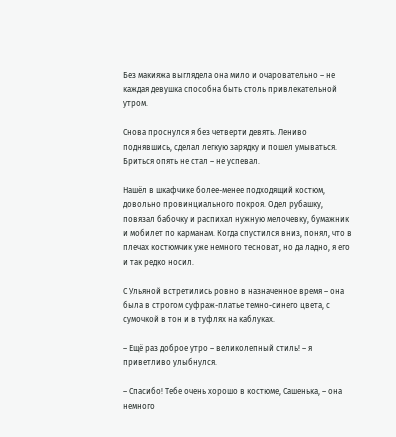Без макияжа выглядела она мило и очаровательно – не каждая девушка способна быть столь привлекательной утром.

Снова проснулся я без четверти девять. Лениво поднявшись, сделал легкую зарядку и пошел умываться. Бриться опять не стал – не успевал.

Нашёл в шкафчике более-менее подходящий костюм, довольно провинциального покроя. Одел рубашку, повязал бабочку и распихал нужную мелочевку, бумажник и мобилет по карманам. Когда спустился вниз, понял, что в плечах костюмчик уже немного тесноват, но да ладно, я его и так редко носил.

С Ульяной встретились ровно в назначенное время – она была в строгом суфраж-платье темно-синего цвета, с сумочкой в тон и в туфлях на каблуках.

– Ещё раз доброе утро – великолепный стиль! – я приветливо улыбнулся.

– Спасибо! Тебе очень хорошо в костюме, Сашенька, – она немного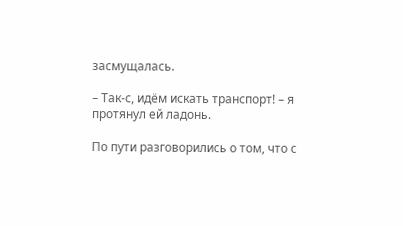засмущалась.

– Так-с, идём искать транспорт! – я протянул ей ладонь.

По пути разговорились о том, что с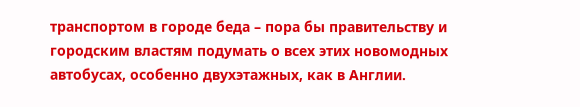транспортом в городе беда – пора бы правительству и городским властям подумать о всех этих новомодных автобусах, особенно двухэтажных, как в Англии.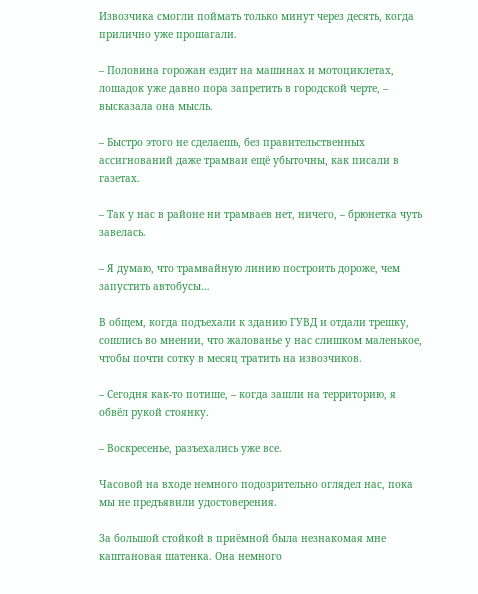Извозчика смогли поймать только минут через десять, когда прилично уже прошагали.

– Половина горожан ездит на машинах и мотоциклетах, лошадок уже давно пора запретить в городской черте, – высказала она мысль.

– Быстро этого не сделаешь, без правительственных ассигнований даже трамваи ещё убыточны, как писали в газетах.

– Так у нас в районе ни трамваев нет, ничего, – брюнетка чуть завелась.

– Я думаю, что трамвайную линию построить дороже, чем запустить автобусы…

В общем, когда подъехали к зданию ГУВД и отдали трешку, сошлись во мнении, что жалованье у нас слишком маленькое, чтобы почти сотку в месяц тратить на извозчиков.

– Сегодня как-то потише, – когда зашли на территорию, я обвёл рукой стоянку.

– Воскресенье, разъехались уже все.

Часовой на входе немного подозрительно оглядел нас, пока мы не предъявили удостоверения.

За большой стойкой в приёмной была незнакомая мне каштановая шатенка. Она немного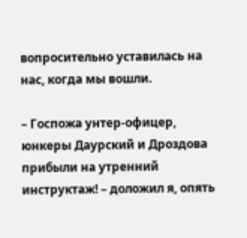вопросительно уставилась на нас, когда мы вошли.

– Госпожа унтер-офицер, юнкеры Даурский и Дроздова прибыли на утренний инструктаж! – доложил я, опять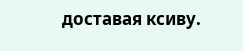доставая ксиву.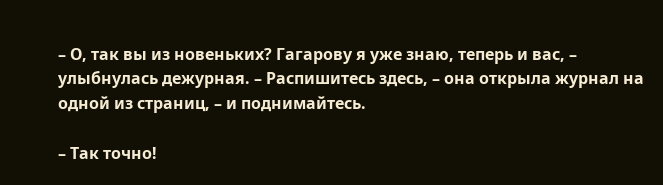– О, так вы из новеньких? Гагарову я уже знаю, теперь и вас, – улыбнулась дежурная. – Распишитесь здесь, – она открыла журнал на одной из страниц, – и поднимайтесь.

– Так точно!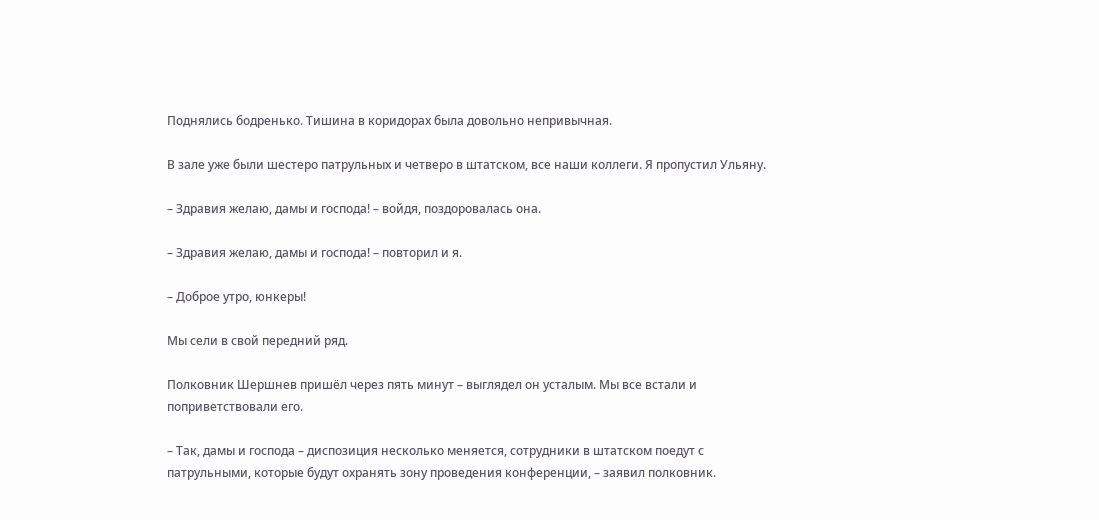Поднялись бодренько. Тишина в коридорах была довольно непривычная.

В зале уже были шестеро патрульных и четверо в штатском, все наши коллеги. Я пропустил Ульяну.

– Здравия желаю, дамы и господа! – войдя, поздоровалась она.

– Здравия желаю, дамы и господа! – повторил и я.

– Доброе утро, юнкеры!

Мы сели в свой передний ряд.

Полковник Шершнев пришёл через пять минут – выглядел он усталым. Мы все встали и поприветствовали его.

– Так, дамы и господа – диспозиция несколько меняется, сотрудники в штатском поедут с патрульными, которые будут охранять зону проведения конференции, – заявил полковник.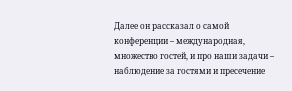Далее он рассказал о самой конференции – международная, множество гостей, и про наши задачи – наблюдение за гостями и пресечение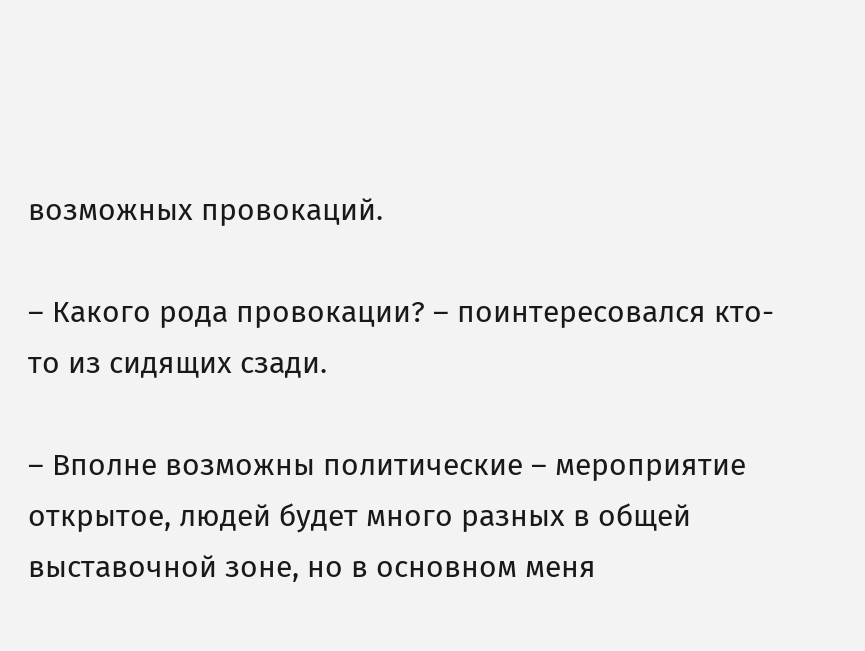возможных провокаций.

– Какого рода провокации? – поинтересовался кто-то из сидящих сзади.

– Вполне возможны политические – мероприятие открытое, людей будет много разных в общей выставочной зоне, но в основном меня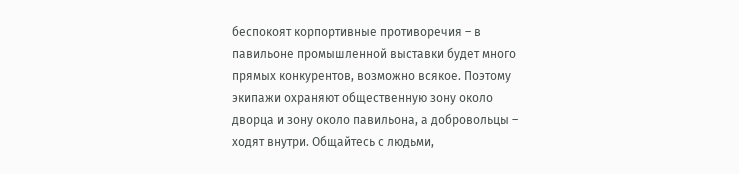беспокоят корпортивные противоречия – в павильоне промышленной выставки будет много прямых конкурентов, возможно всякое. Поэтому экипажи охраняют общественную зону около дворца и зону около павильона, а добровольцы – ходят внутри. Общайтесь с людьми,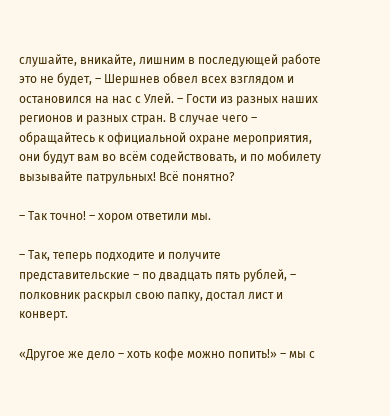слушайте, вникайте, лишним в последующей работе это не будет, – Шершнев обвел всех взглядом и остановился на нас с Улей. – Гости из разных наших регионов и разных стран. В случае чего – обращайтесь к официальной охране мероприятия, они будут вам во всём содействовать, и по мобилету вызывайте патрульных! Всё понятно?

– Так точно! – хором ответили мы.

– Так, теперь подходите и получите представительские – по двадцать пять рублей, – полковник раскрыл свою папку, достал лист и конверт.

«Другое же дело – хоть кофе можно попить!» – мы с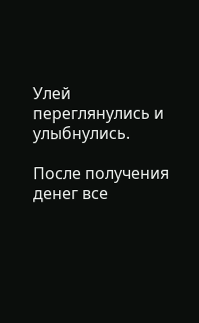Улей переглянулись и улыбнулись.

После получения денег все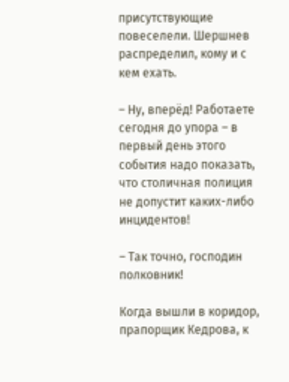присутствующие повеселели. Шершнев распределил, кому и с кем ехать.

– Ну, вперёд! Работаете сегодня до упора – в первый день этого события надо показать, что столичная полиция не допустит каких-либо инцидентов!

– Так точно, господин полковник!

Когда вышли в коридор, прапорщик Кедрова, к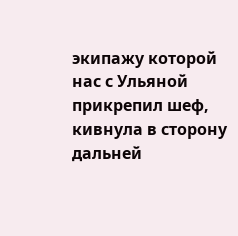экипажу которой нас с Ульяной прикрепил шеф, кивнула в сторону дальней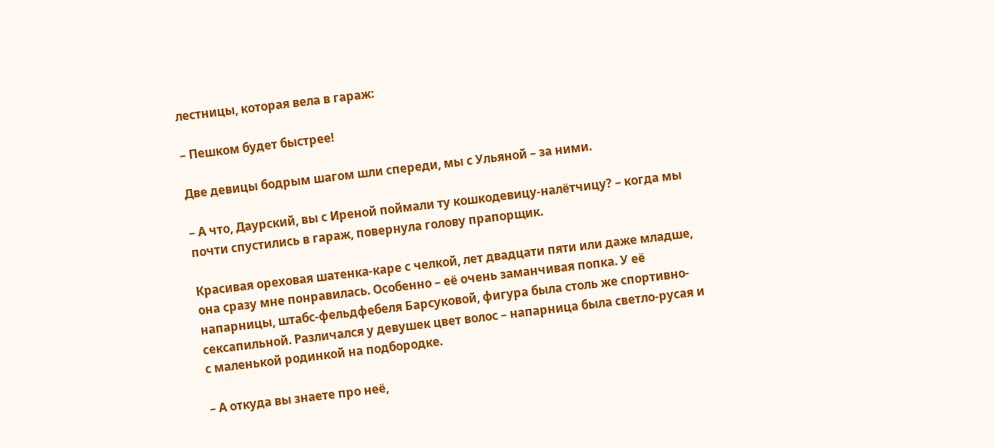лестницы, которая вела в гараж:

– Пешком будет быстрее!

Две девицы бодрым шагом шли спереди, мы с Ульяной – за ними.

– А что, Даурский, вы с Иреной поймали ту кошкодевицу-налётчицу? – когда мы почти спустились в гараж, повернула голову прапорщик.

Красивая ореховая шатенка-каре с челкой, лет двадцати пяти или даже младше, она сразу мне понравилась. Особенно – её очень заманчивая попка. У её напарницы, штабс-фельдфебеля Барсуковой, фигура была столь же спортивно-сексапильной. Различался у девушек цвет волос – напарница была светло-русая и с маленькой родинкой на подбородке.

– А откуда вы знаете про неё,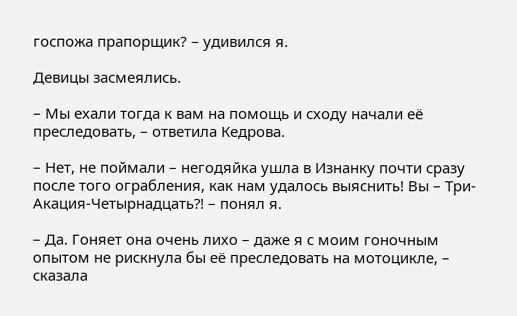госпожа прапорщик? – удивился я.

Девицы засмеялись.

– Мы ехали тогда к вам на помощь и сходу начали её преследовать, – ответила Кедрова.

– Нет, не поймали – негодяйка ушла в Изнанку почти сразу после того ограбления, как нам удалось выяснить! Вы – Три-Акация-Четырнадцать⁈ – понял я.

– Да. Гоняет она очень лихо – даже я с моим гоночным опытом не рискнула бы её преследовать на мотоцикле, – сказала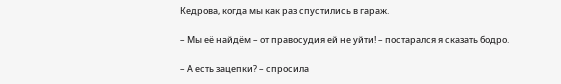Кедрова, когда мы как раз спустились в гараж.

– Мы её найдём – от правосудия ей не уйти! – постарался я сказать бодро.

– А есть зацепки? – спросила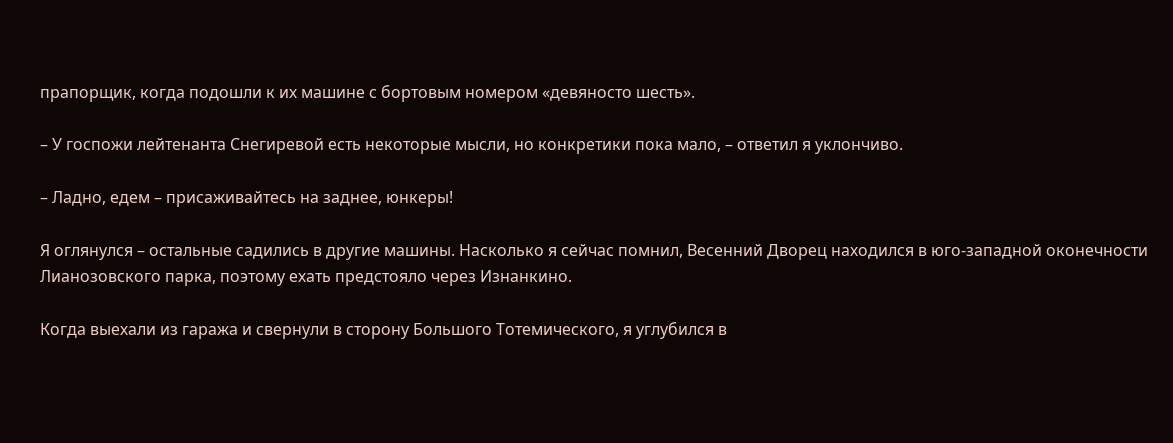прапорщик, когда подошли к их машине с бортовым номером «девяносто шесть».

– У госпожи лейтенанта Снегиревой есть некоторые мысли, но конкретики пока мало, – ответил я уклончиво.

– Ладно, едем – присаживайтесь на заднее, юнкеры!

Я оглянулся – остальные садились в другие машины. Насколько я сейчас помнил, Весенний Дворец находился в юго-западной оконечности Лианозовского парка, поэтому ехать предстояло через Изнанкино.

Когда выехали из гаража и свернули в сторону Большого Тотемического, я углубился в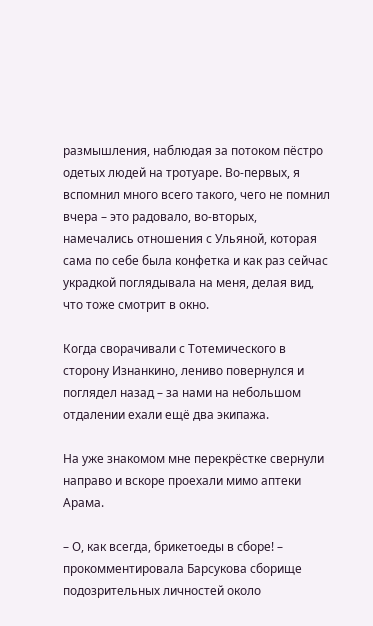размышления, наблюдая за потоком пёстро одетых людей на тротуаре. Во-первых, я вспомнил много всего такого, чего не помнил вчера – это радовало, во-вторых, намечались отношения с Ульяной, которая сама по себе была конфетка и как раз сейчас украдкой поглядывала на меня, делая вид, что тоже смотрит в окно.

Когда сворачивали с Тотемического в сторону Изнанкино, лениво повернулся и поглядел назад – за нами на небольшом отдалении ехали ещё два экипажа.

На уже знакомом мне перекрёстке свернули направо и вскоре проехали мимо аптеки Арама.

– О, как всегда, брикетоеды в сборе! – прокомментировала Барсукова сборище подозрительных личностей около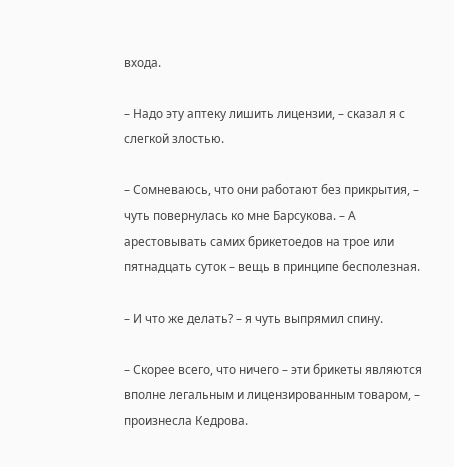входа.

– Надо эту аптеку лишить лицензии, – сказал я с слегкой злостью.

– Сомневаюсь, что они работают без прикрытия, – чуть повернулась ко мне Барсукова. – А арестовывать самих брикетоедов на трое или пятнадцать суток – вещь в принципе бесполезная.

– И что же делать? – я чуть выпрямил спину.

– Скорее всего, что ничего – эти брикеты являются вполне легальным и лицензированным товаром, – произнесла Кедрова.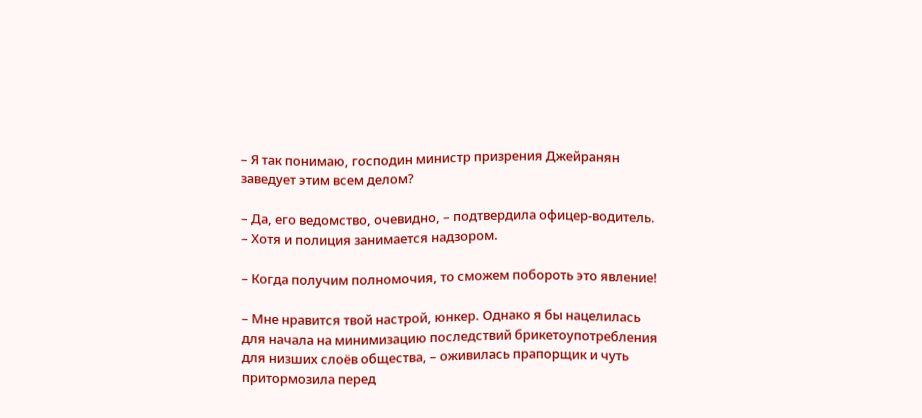– Я так понимаю, господин министр призрения Джейранян заведует этим всем делом?

– Да, его ведомство, очевидно, – подтвердила офицер-водитель. – Хотя и полиция занимается надзором.

– Когда получим полномочия, то сможем побороть это явление!

– Мне нравится твой настрой, юнкер. Однако я бы нацелилась для начала на минимизацию последствий брикетоупотребления для низших слоёв общества, – оживилась прапорщик и чуть притормозила перед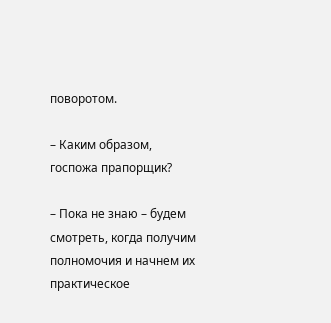поворотом.

– Каким образом, госпожа прапорщик?

– Пока не знаю – будем смотреть, когда получим полномочия и начнем их практическое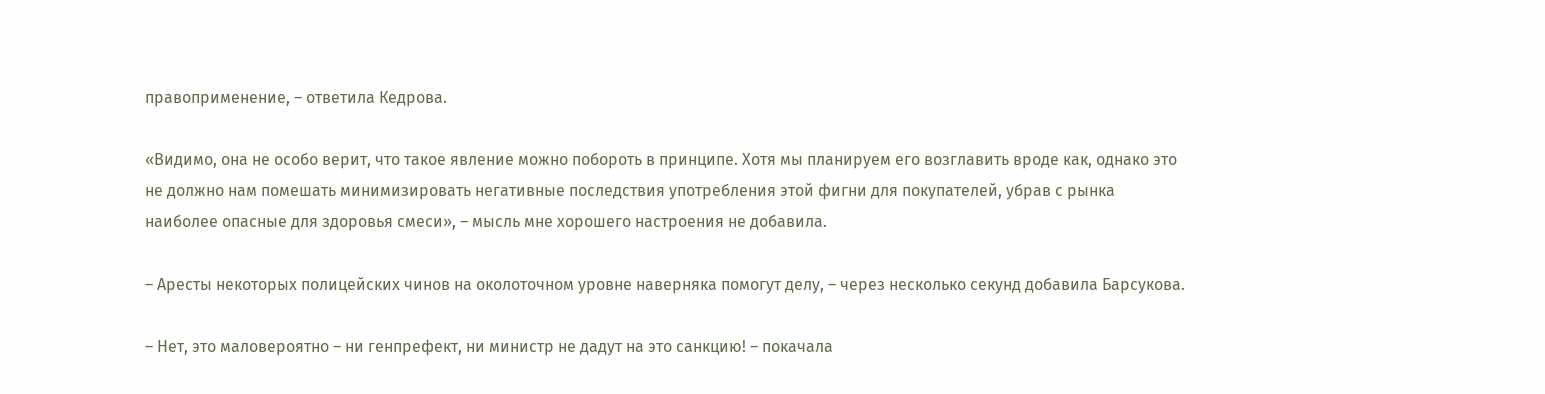правоприменение, – ответила Кедрова.

«Видимо, она не особо верит, что такое явление можно побороть в принципе. Хотя мы планируем его возглавить вроде как, однако это не должно нам помешать минимизировать негативные последствия употребления этой фигни для покупателей, убрав с рынка наиболее опасные для здоровья смеси», – мысль мне хорошего настроения не добавила.

– Аресты некоторых полицейских чинов на околоточном уровне наверняка помогут делу, – через несколько секунд добавила Барсукова.

– Нет, это маловероятно – ни генпрефект, ни министр не дадут на это санкцию! – покачала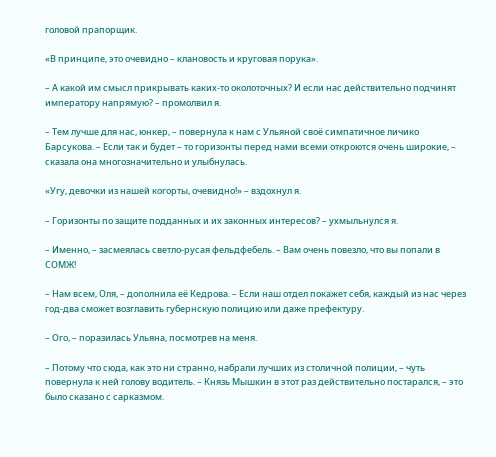головой прапорщик.

«В принципе, это очевидно – клановость и круговая порука».

– А какой им смысл прикрывать каких-то околоточных? И если нас действительно подчинят императору напрямую? – промолвил я.

– Тем лучше для нас, юнкер, – повернула к нам с Ульяной своё симпатичное личико Барсукова. – Если так и будет – то горизонты перед нами всеми откроются очень широкие, – сказала она многозначительно и улыбнулась.

«Угу, девочки из нашей когорты, очевидно!» – вздохнул я.

– Горизонты по защите подданных и их законных интересов? – ухмыльнулся я.

– Именно, – засмеялась светло-русая фельдфебель. – Вам очень повезло, что вы попали в СОМЖ!

– Нам всем, Оля, – дополнила её Кедрова. – Если наш отдел покажет себя, каждый из нас через год-два сможет возглавить губернскую полицию или даже префектуру.

– Ого, – поразилась Ульяна, посмотрев на меня.

– Потому что сюда, как это ни странно, набрали лучших из столичной полиции, – чуть повернула к ней голову водитель. – Князь Мышкин в этот раз действительно постарался, – это было сказано с сарказмом.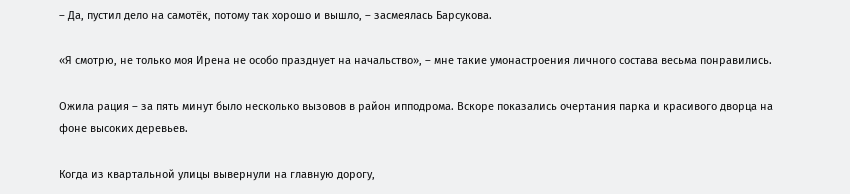– Да, пустил дело на самотёк, потому так хорошо и вышло, – засмеялась Барсукова.

«Я смотрю, не только моя Ирена не особо празднует на начальство», – мне такие умонастроения личного состава весьма понравились.

Ожила рация – за пять минут было несколько вызовов в район ипподрома. Вскоре показались очертания парка и красивого дворца на фоне высоких деревьев.

Когда из квартальной улицы вывернули на главную дорогу,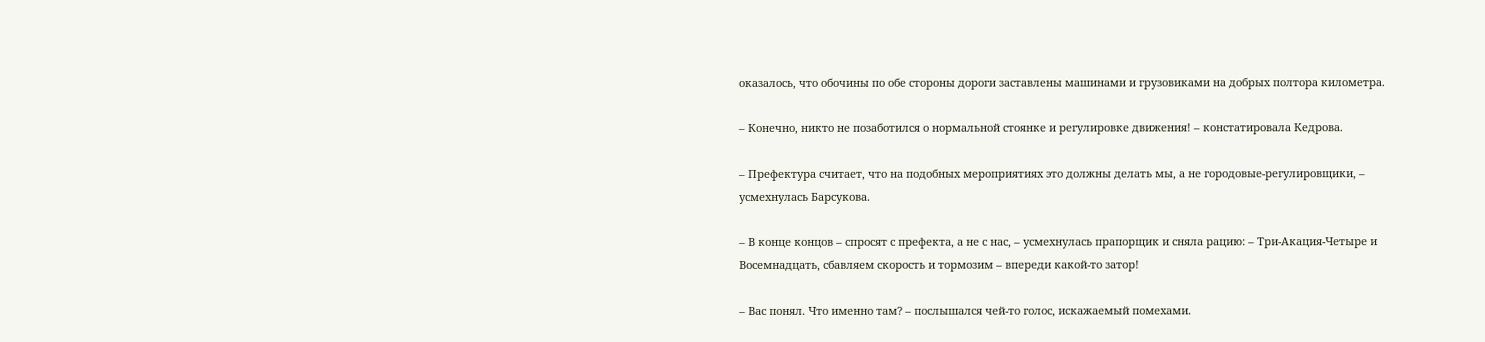оказалось, что обочины по обе стороны дороги заставлены машинами и грузовиками на добрых полтора километра.

– Конечно, никто не позаботился о нормальной стоянке и регулировке движения! – констатировала Кедрова.

– Префектура считает, что на подобных мероприятиях это должны делать мы, а не городовые-регулировщики, – усмехнулась Барсукова.

– В конце концов – спросят с префекта, а не с нас, – усмехнулась прапорщик и сняла рацию: – Три-Акация-Четыре и Восемнадцать, сбавляем скорость и тормозим – впереди какой-то затор!

– Вас понял. Что именно там? – послышался чей-то голос, искажаемый помехами.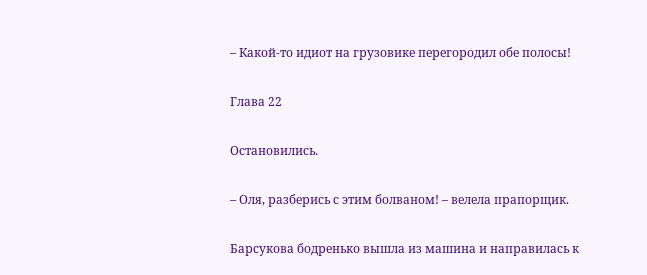– Какой-то идиот на грузовике перегородил обе полосы!

Глава 22

Остановились.

– Оля, разберись с этим болваном! – велела прапорщик.

Барсукова бодренько вышла из машина и направилась к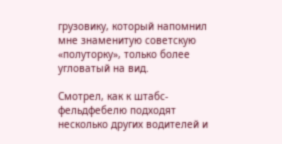грузовику, который напомнил мне знаменитую советскую «полуторку», только более угловатый на вид.

Смотрел, как к штабс-фельдфебелю подходят несколько других водителей и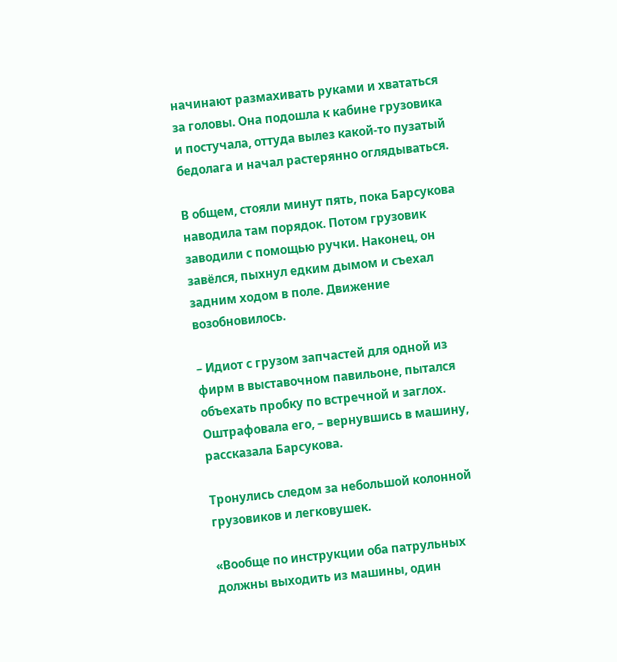начинают размахивать руками и хвататься за головы. Она подошла к кабине грузовика и постучала, оттуда вылез какой-то пузатый бедолага и начал растерянно оглядываться.

В общем, стояли минут пять, пока Барсукова наводила там порядок. Потом грузовик заводили с помощью ручки. Наконец, он завёлся, пыхнул едким дымом и съехал задним ходом в поле. Движение возобновилось.

– Идиот с грузом запчастей для одной из фирм в выставочном павильоне, пытался объехать пробку по встречной и заглох. Оштрафовала его, – вернувшись в машину, рассказала Барсукова.

Тронулись следом за небольшой колонной грузовиков и легковушек.

«Вообще по инструкции оба патрульных должны выходить из машины, один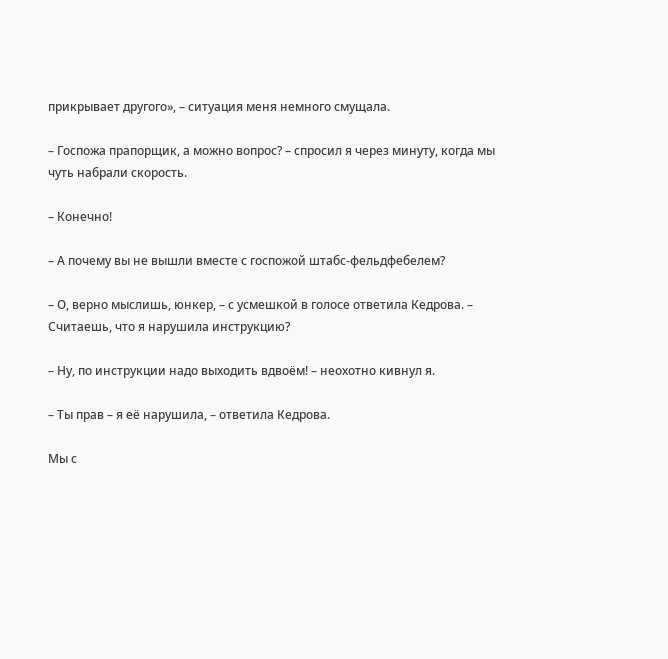прикрывает другого», – ситуация меня немного смущала.

– Госпожа прапорщик, а можно вопрос? – спросил я через минуту, когда мы чуть набрали скорость.

– Конечно!

– А почему вы не вышли вместе с госпожой штабс-фельдфебелем?

– О, верно мыслишь, юнкер, – с усмешкой в голосе ответила Кедрова. – Считаешь, что я нарушила инструкцию?

– Ну, по инструкции надо выходить вдвоём! – неохотно кивнул я.

– Ты прав – я её нарушила, – ответила Кедрова.

Мы с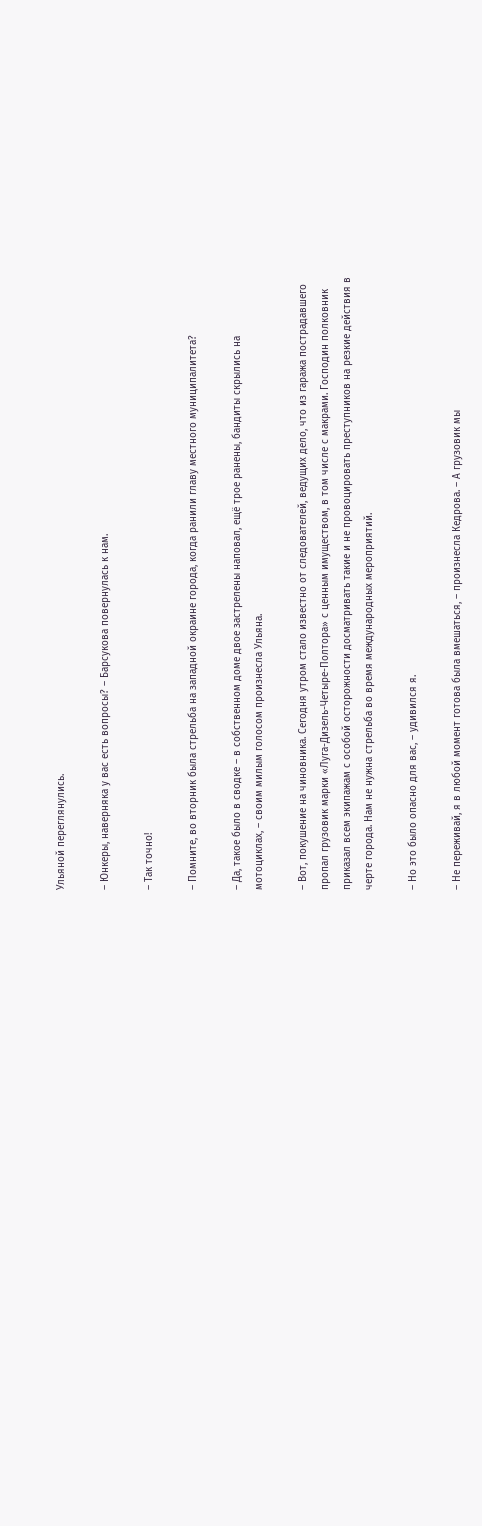Ульяной переглянулись.

– Юнкеры, наверняка у вас есть вопросы? – Барсукова повернулась к нам.

– Так точно!

– Помните, во вторник была стрельба на западной окраине города, когда ранили главу местного муниципалитета?

– Да, такое было в сводке – в собственном доме двое застрелены наповал, ещё трое ранены, бандиты скрылись на мотоциклах, – своим милым голосом произнесла Ульяна.

– Вот, покушение на чиновника. Сегодня утром стало известно от следователей, ведущих дело, что из гаража пострадавшего пропал грузовик марки «Луга-Дизель-Четыре-Полтора» с ценным имуществом, в том числе с макрами. Господин полковник приказал всем экипажам с особой осторожности досматривать такие и не провоцировать преступников на резкие действия в черте города. Нам не нужна стрельба во время международных мероприятий.

– Но это было опасно для вас, – удивился я.

– Не переживай, я в любой момент готова была вмешаться, – произнесла Кедрова. – А грузовик мы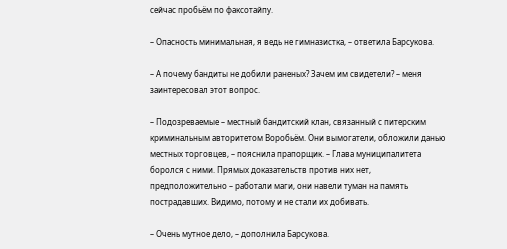сейчас пробьём по факсотайпу.

– Опасность минимальная, я ведь не гимназистка, – ответила Барсукова.

– А почему бандиты не добили раненых? Зачем им свидетели? – меня заинтересовал этот вопрос.

– Подозреваемые – местный бандитский клан, связанный с питерским криминальным авторитетом Воробьём. Они вымогатели, обложили данью местных торговцев, – пояснила прапорщик. – Глава муниципалитета боролся с ними. Прямых доказательств против них нет, предположительно – работали маги, они навели туман на память пострадавших. Видимо, потому и не стали их добивать.

– Очень мутное дело, – дополнила Барсукова.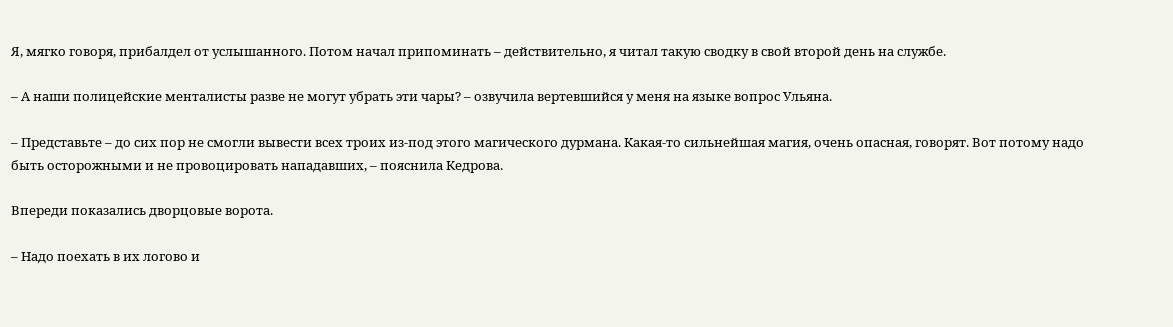Я, мягко говоря, прибалдел от услышанного. Потом начал припоминать – действительно, я читал такую сводку в свой второй день на службе.

– А наши полицейские менталисты разве не могут убрать эти чары? – озвучила вертевшийся у меня на языке вопрос Ульяна.

– Представьте – до сих пор не смогли вывести всех троих из-под этого магического дурмана. Какая-то сильнейшая магия, очень опасная, говорят. Вот потому надо быть осторожными и не провоцировать нападавших, – пояснила Кедрова.

Впереди показались дворцовые ворота.

– Надо поехать в их логово и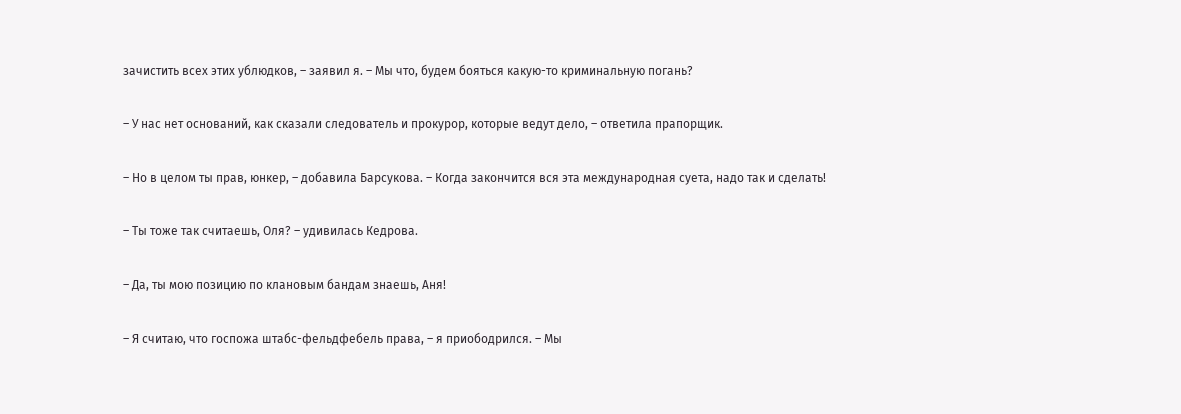зачистить всех этих ублюдков, – заявил я. – Мы что, будем бояться какую-то криминальную погань?

– У нас нет оснований, как сказали следователь и прокурор, которые ведут дело, – ответила прапорщик.

– Но в целом ты прав, юнкер, – добавила Барсукова. – Когда закончится вся эта международная суета, надо так и сделать!

– Ты тоже так считаешь, Оля? – удивилась Кедрова.

– Да, ты мою позицию по клановым бандам знаешь, Аня!

– Я считаю, что госпожа штабс-фельдфебель права, – я приободрился. – Мы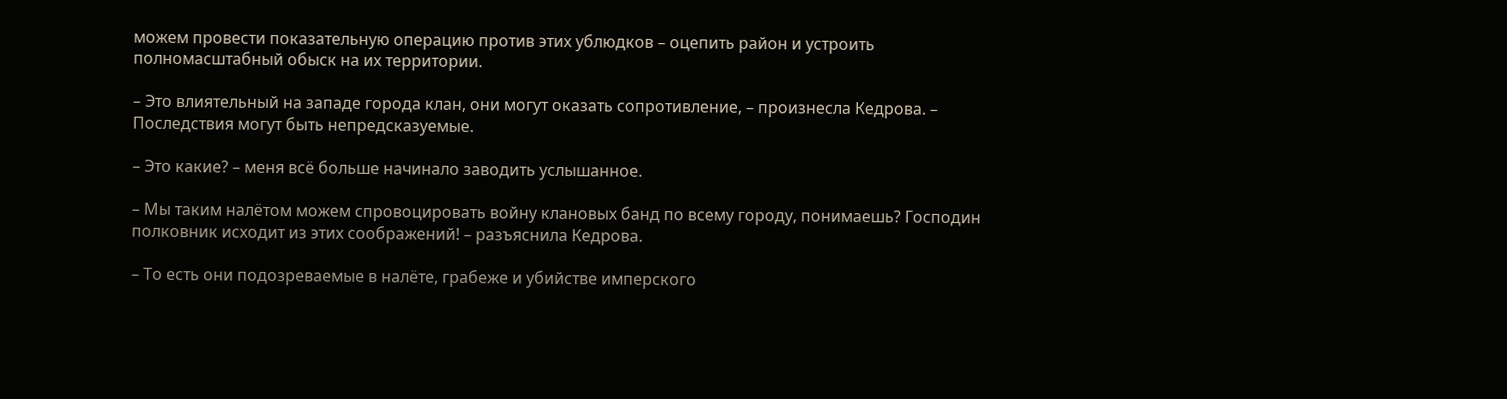можем провести показательную операцию против этих ублюдков – оцепить район и устроить полномасштабный обыск на их территории.

– Это влиятельный на западе города клан, они могут оказать сопротивление, – произнесла Кедрова. – Последствия могут быть непредсказуемые.

– Это какие? – меня всё больше начинало заводить услышанное.

– Мы таким налётом можем спровоцировать войну клановых банд по всему городу, понимаешь? Господин полковник исходит из этих соображений! – разъяснила Кедрова.

– То есть они подозреваемые в налёте, грабеже и убийстве имперского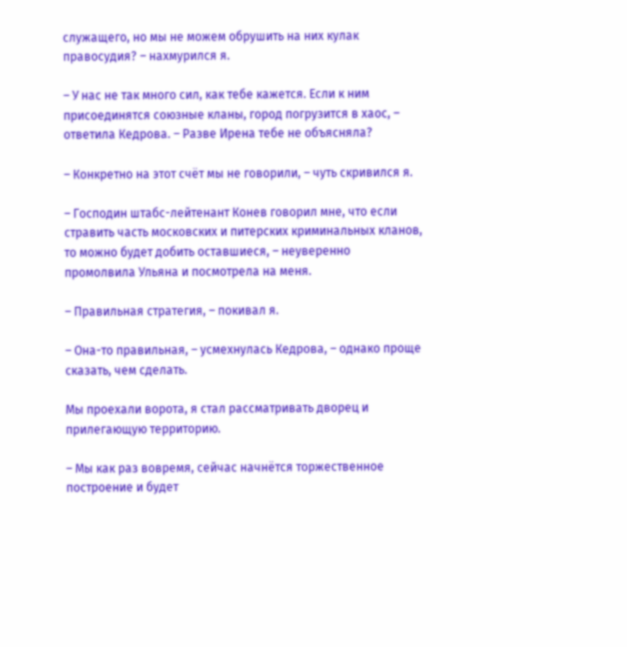служащего, но мы не можем обрушить на них кулак правосудия? – нахмурился я.

– У нас не так много сил, как тебе кажется. Если к ним присоединятся союзные кланы, город погрузится в хаос, – ответила Кедрова. – Разве Ирена тебе не объясняла?

– Конкретно на этот счёт мы не говорили, – чуть скривился я.

– Господин штабс-лейтенант Конев говорил мне, что если стравить часть московских и питерских криминальных кланов, то можно будет добить оставшиеся, – неуверенно промолвила Ульяна и посмотрела на меня.

– Правильная стратегия, – покивал я.

– Она-то правильная, – усмехнулась Кедрова, – однако проще сказать, чем сделать.

Мы проехали ворота, я стал рассматривать дворец и прилегающую территорию.

– Мы как раз вовремя, сейчас начнётся торжественное построение и будет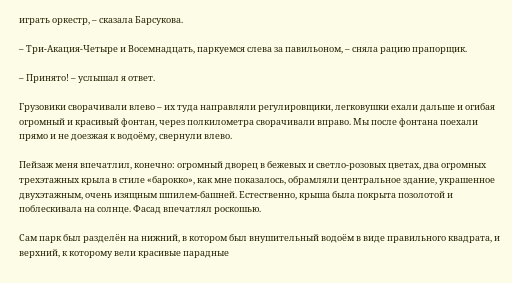играть оркестр, – сказала Барсукова.

– Три-Акация-Четыре и Восемнадцать, паркуемся слева за павильоном, – сняла рацию прапорщик.

– Принято! – услышал я ответ.

Грузовики сворачивали влево – их туда направляли регулировщики, легковушки ехали дальше и огибая огромный и красивый фонтан, через полкилометра сворачивали вправо. Мы после фонтана поехали прямо и не доезжая к водоёму, свернули влево.

Пейзаж меня впечатлил, конечно: огромный дворец в бежевых и светло-розовых цветах, два огромных трехэтажных крыла в стиле «барокко», как мне показалось, обрамляли центральное здание, украшенное двухэтажным, очень изящным шпилем-башней. Естественно, крыша была покрыта позолотой и поблескивала на солнце. Фасад впечатлял роскошью.

Сам парк был разделён на нижний, в котором был внушительный водоём в виде правильного квадрата, и верхний, к которому вели красивые парадные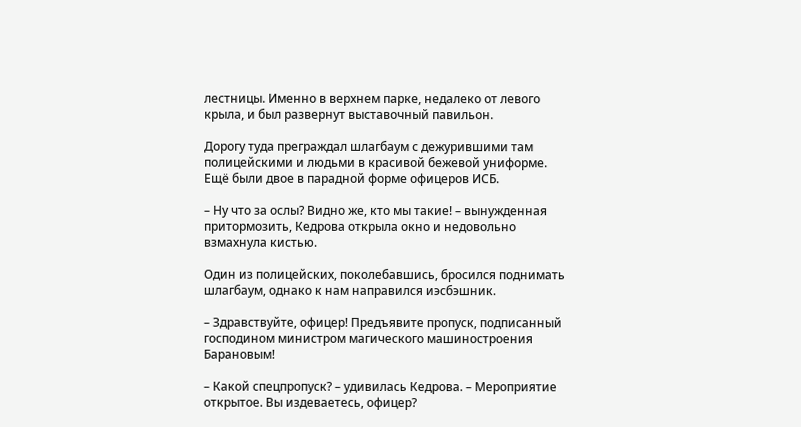лестницы. Именно в верхнем парке, недалеко от левого крыла, и был развернут выставочный павильон.

Дорогу туда преграждал шлагбаум с дежурившими там полицейскими и людьми в красивой бежевой униформе. Ещё были двое в парадной форме офицеров ИСБ.

– Ну что за ослы? Видно же, кто мы такие! – вынужденная притормозить, Кедрова открыла окно и недовольно взмахнула кистью.

Один из полицейских, поколебавшись, бросился поднимать шлагбаум, однако к нам направился иэсбэшник.

– Здравствуйте, офицер! Предъявите пропуск, подписанный господином министром магического машиностроения Барановым!

– Какой спецпропуск? – удивилась Кедрова. – Мероприятие открытое. Вы издеваетесь, офицер?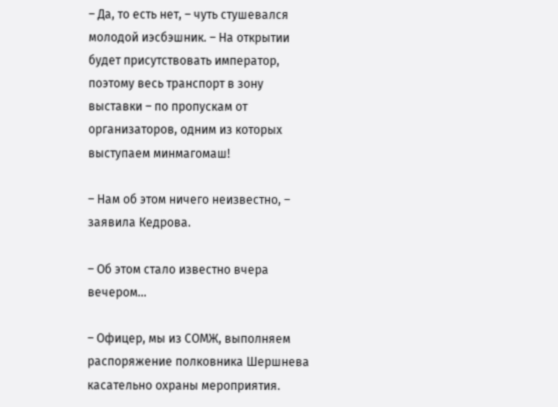– Да, то есть нет, – чуть стушевался молодой иэсбэшник. – На открытии будет присутствовать император, поэтому весь транспорт в зону выставки – по пропускам от организаторов, одним из которых выступаем минмагомаш!

– Нам об этом ничего неизвестно, – заявила Кедрова.

– Об этом стало известно вчера вечером…

– Офицер, мы из СОМЖ, выполняем распоряжение полковника Шершнева касательно охраны мероприятия.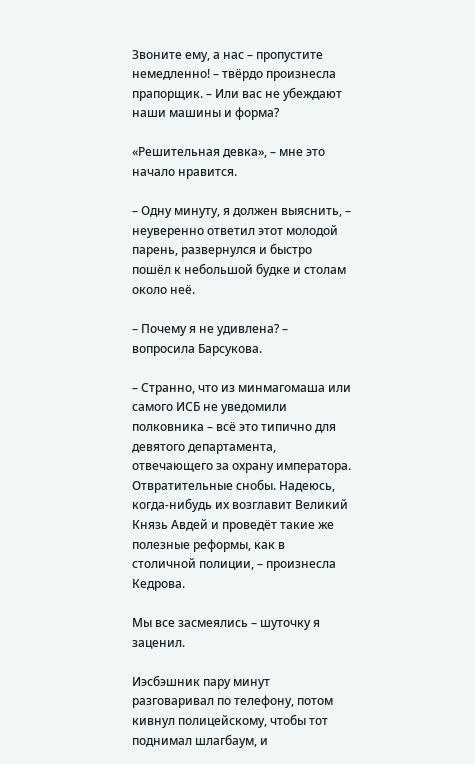Звоните ему, а нас – пропустите немедленно! – твёрдо произнесла прапорщик. – Или вас не убеждают наши машины и форма?

«Решительная девка», – мне это начало нравится.

– Одну минуту, я должен выяснить, – неуверенно ответил этот молодой парень, развернулся и быстро пошёл к небольшой будке и столам около неё.

– Почему я не удивлена? – вопросила Барсукова.

– Странно, что из минмагомаша или самого ИСБ не уведомили полковника – всё это типично для девятого департамента, отвечающего за охрану императора. Отвратительные снобы. Надеюсь, когда-нибудь их возглавит Великий Князь Авдей и проведёт такие же полезные реформы, как в столичной полиции, – произнесла Кедрова.

Мы все засмеялись – шуточку я заценил.

Иэсбэшник пару минут разговаривал по телефону, потом кивнул полицейскому, чтобы тот поднимал шлагбаум, и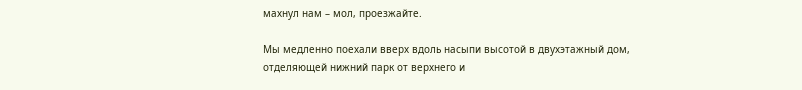махнул нам – мол, проезжайте.

Мы медленно поехали вверх вдоль насыпи высотой в двухэтажный дом, отделяющей нижний парк от верхнего и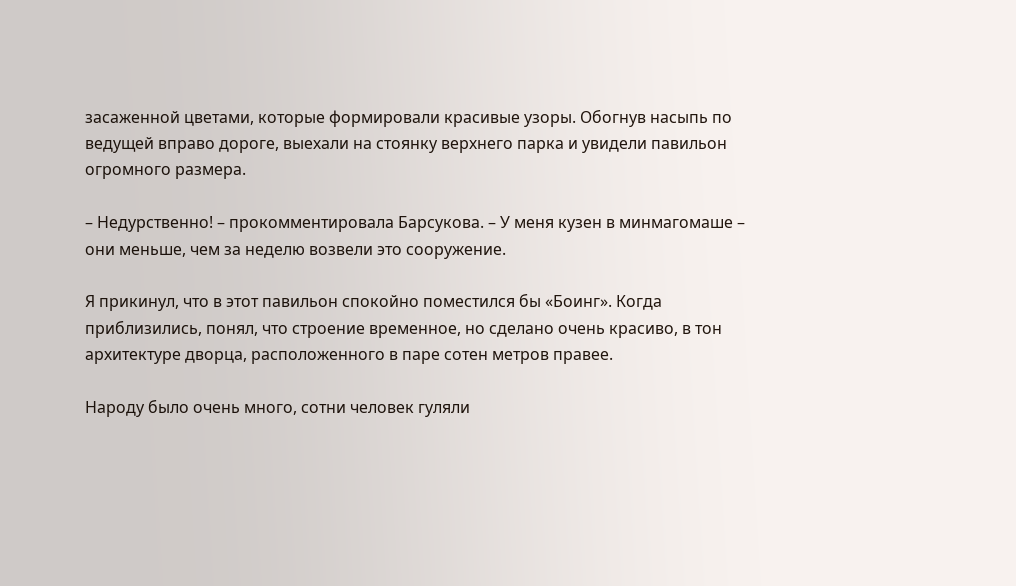засаженной цветами, которые формировали красивые узоры. Обогнув насыпь по ведущей вправо дороге, выехали на стоянку верхнего парка и увидели павильон огромного размера.

– Недурственно! – прокомментировала Барсукова. – У меня кузен в минмагомаше – они меньше, чем за неделю возвели это сооружение.

Я прикинул, что в этот павильон спокойно поместился бы «Боинг». Когда приблизились, понял, что строение временное, но сделано очень красиво, в тон архитектуре дворца, расположенного в паре сотен метров правее.

Народу было очень много, сотни человек гуляли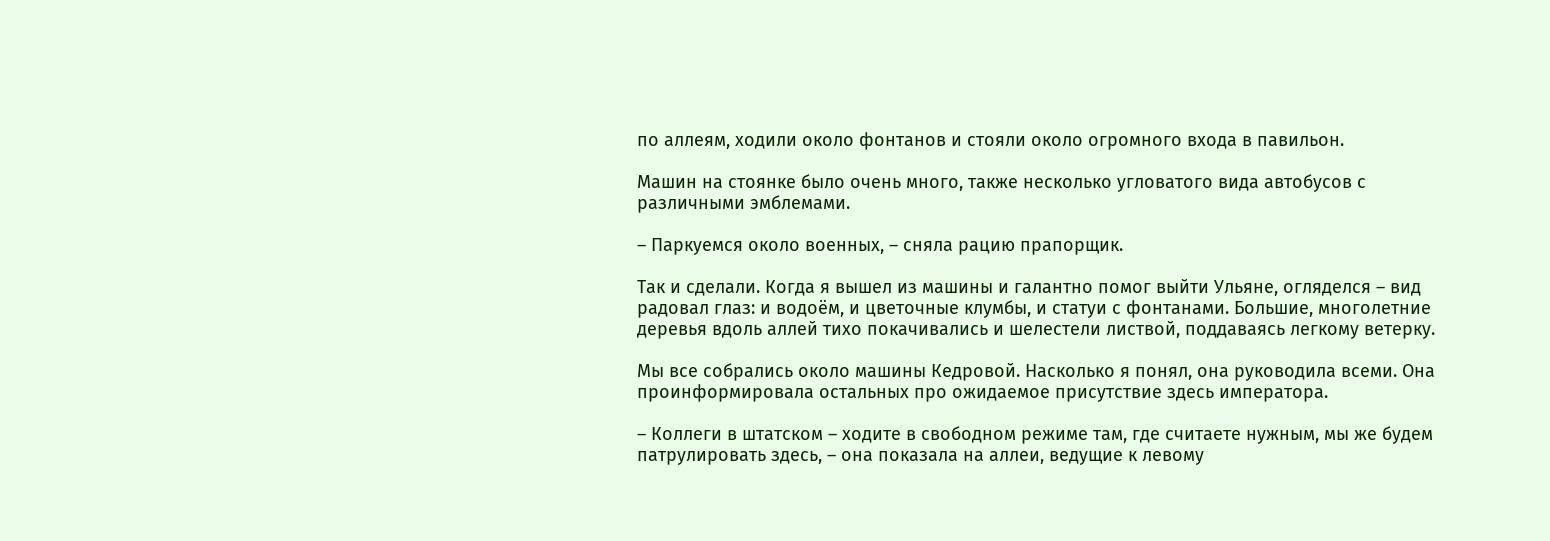по аллеям, ходили около фонтанов и стояли около огромного входа в павильон.

Машин на стоянке было очень много, также несколько угловатого вида автобусов с различными эмблемами.

– Паркуемся около военных, – сняла рацию прапорщик.

Так и сделали. Когда я вышел из машины и галантно помог выйти Ульяне, огляделся – вид радовал глаз: и водоём, и цветочные клумбы, и статуи с фонтанами. Большие, многолетние деревья вдоль аллей тихо покачивались и шелестели листвой, поддаваясь легкому ветерку.

Мы все собрались около машины Кедровой. Насколько я понял, она руководила всеми. Она проинформировала остальных про ожидаемое присутствие здесь императора.

– Коллеги в штатском – ходите в свободном режиме там, где считаете нужным, мы же будем патрулировать здесь, – она показала на аллеи, ведущие к левому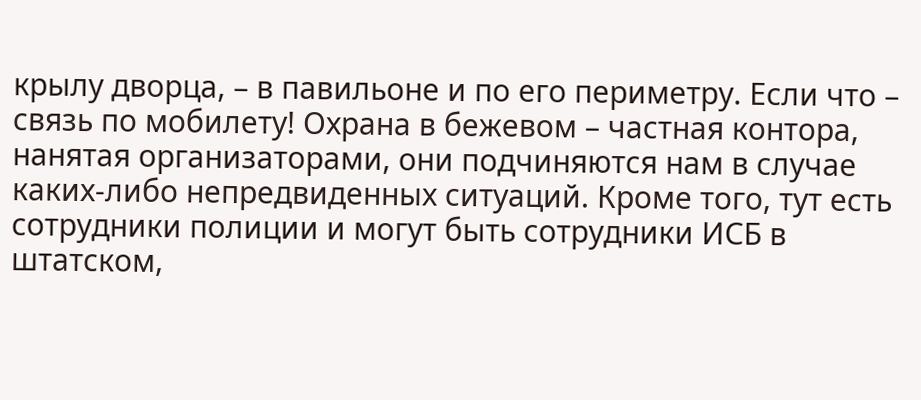крылу дворца, – в павильоне и по его периметру. Если что – связь по мобилету! Охрана в бежевом – частная контора, нанятая организаторами, они подчиняются нам в случае каких-либо непредвиденных ситуаций. Кроме того, тут есть сотрудники полиции и могут быть сотрудники ИСБ в штатском,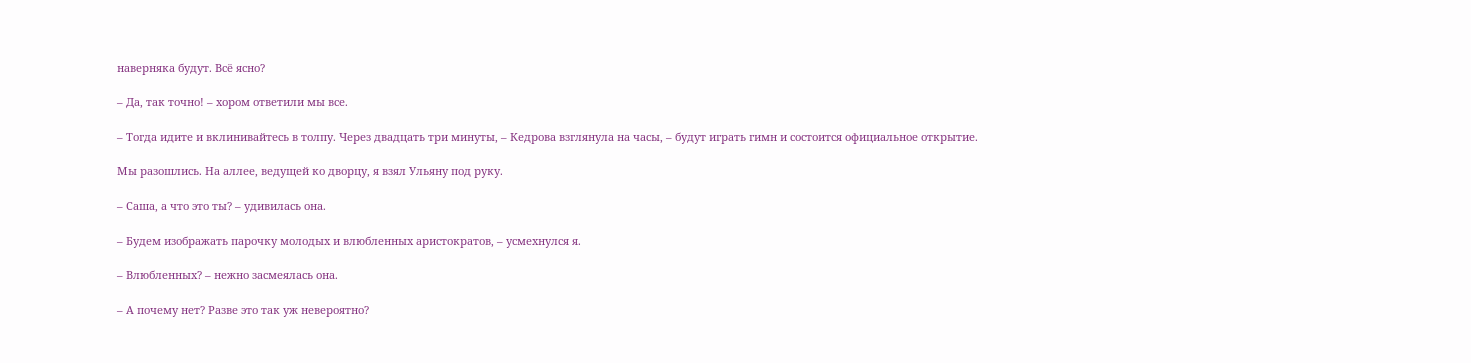наверняка будут. Всё ясно?

– Да, так точно! – хором ответили мы все.

– Тогда идите и вклинивайтесь в толпу. Через двадцать три минуты, – Кедрова взглянула на часы, – будут играть гимн и состоится официальное открытие.

Мы разошлись. На аллее, ведущей ко дворцу, я взял Ульяну под руку.

– Саша, а что это ты? – удивилась она.

– Будем изображать парочку молодых и влюбленных аристократов, – усмехнулся я.

– Влюбленных? – нежно засмеялась она.

– А почему нет? Разве это так уж невероятно?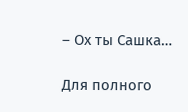– Ох ты Сашка…

Для полного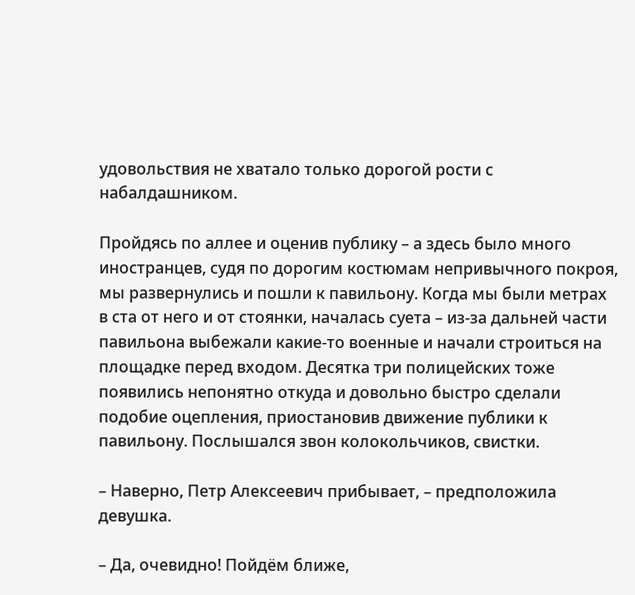удовольствия не хватало только дорогой рости с набалдашником.

Пройдясь по аллее и оценив публику – а здесь было много иностранцев, судя по дорогим костюмам непривычного покроя, мы развернулись и пошли к павильону. Когда мы были метрах в ста от него и от стоянки, началась суета – из-за дальней части павильона выбежали какие-то военные и начали строиться на площадке перед входом. Десятка три полицейских тоже появились непонятно откуда и довольно быстро сделали подобие оцепления, приостановив движение публики к павильону. Послышался звон колокольчиков, свистки.

– Наверно, Петр Алексеевич прибывает, – предположила девушка.

– Да, очевидно! Пойдём ближе,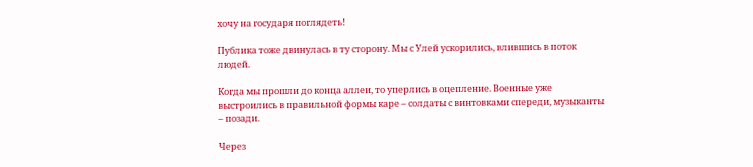хочу на государя поглядеть!

Публика тоже двинулась в ту сторону. Мы с Улей ускорились, влившись в поток людей.

Когда мы прошли до конца аллеи, то уперлись в оцепление. Военные уже выстроились в правильной формы каре – солдаты с винтовками спереди, музыканты – позади.

Через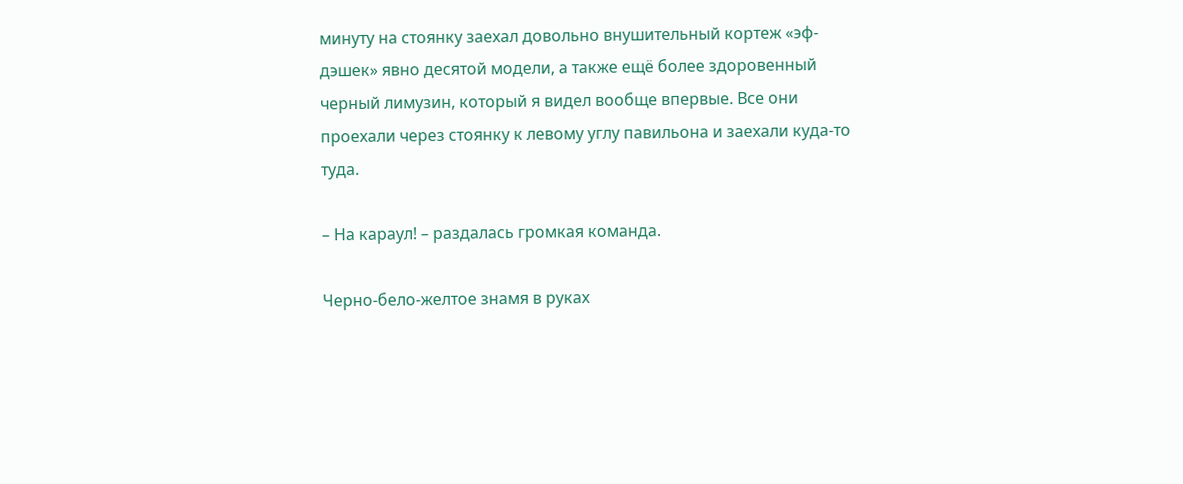минуту на стоянку заехал довольно внушительный кортеж «эф-дэшек» явно десятой модели, а также ещё более здоровенный черный лимузин, который я видел вообще впервые. Все они проехали через стоянку к левому углу павильона и заехали куда-то туда.

– На караул! – раздалась громкая команда.

Черно-бело-желтое знамя в руках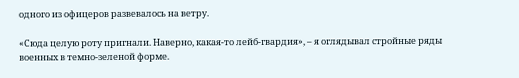одного из офицеров развевалось на ветру.

«Сюда целую роту пригнали. Наверно, какая-то лейб-гвардия», – я оглядывал стройные ряды военных в темно-зеленой форме.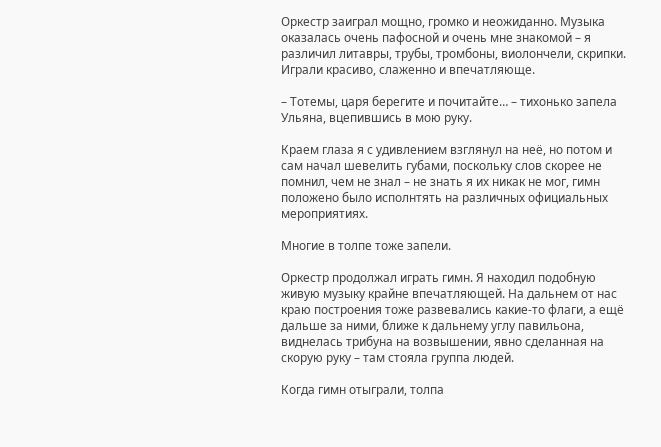Оркестр заиграл мощно, громко и неожиданно. Музыка оказалась очень пафосной и очень мне знакомой – я различил литавры, трубы, тромбоны, виолончели, скрипки. Играли красиво, слаженно и впечатляюще.

– Тотемы, царя берегите и почитайте… – тихонько запела Ульяна, вцепившись в мою руку.

Краем глаза я с удивлением взглянул на неё, но потом и сам начал шевелить губами, поскольку слов скорее не помнил, чем не знал – не знать я их никак не мог, гимн положено было исполнтять на различных официальных мероприятиях.

Многие в толпе тоже запели.

Оркестр продолжал играть гимн. Я находил подобную живую музыку крайне впечатляющей. На дальнем от нас краю построения тоже развевались какие-то флаги, а ещё дальше за ними, ближе к дальнему углу павильона, виднелась трибуна на возвышении, явно сделанная на скорую руку – там стояла группа людей.

Когда гимн отыграли, толпа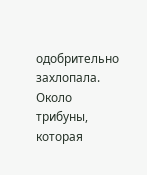одобрительно захлопала. Около трибуны, которая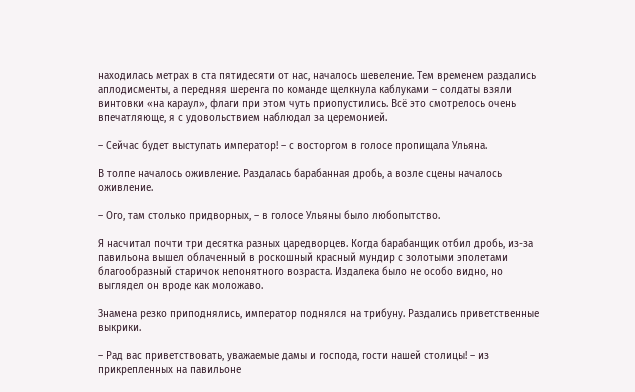находилась метрах в ста пятидесяти от нас, началось шевеление. Тем временем раздались аплодисменты, а передняя шеренга по команде щелкнула каблуками – солдаты взяли винтовки «на караул», флаги при этом чуть приопустились. Всё это смотрелось очень впечатляюще, я с удовольствием наблюдал за церемонией.

– Сейчас будет выступать император! – с восторгом в голосе пропищала Ульяна.

В толпе началось оживление. Раздалась барабанная дробь, а возле сцены началось оживление.

– Ого, там столько придворных, – в голосе Ульяны было любопытство.

Я насчитал почти три десятка разных царедворцев. Когда барабанщик отбил дробь, из-за павильона вышел облаченный в роскошный красный мундир с золотыми эполетами благообразный старичок непонятного возраста. Издалека было не особо видно, но выглядел он вроде как моложаво.

Знамена резко приподнялись, император поднялся на трибуну. Раздались приветственные выкрики.

– Рад вас приветствовать, уважаемые дамы и господа, гости нашей столицы! – из прикрепленных на павильоне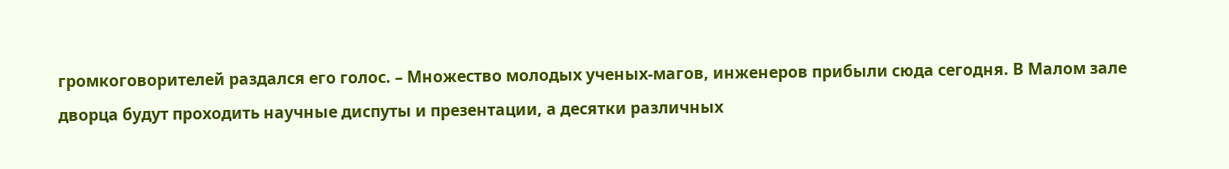громкоговорителей раздался его голос. – Множество молодых ученых-магов, инженеров прибыли сюда сегодня. В Малом зале дворца будут проходить научные диспуты и презентации, а десятки различных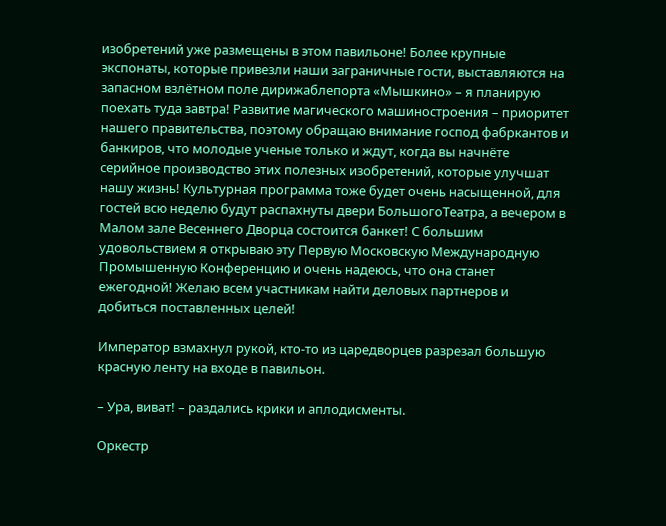изобретений уже размещены в этом павильоне! Более крупные экспонаты, которые привезли наши заграничные гости, выставляются на запасном взлётном поле дирижаблепорта «Мышкино» – я планирую поехать туда завтра! Развитие магического машиностроения – приоритет нашего правительства, поэтому обращаю внимание господ фабркантов и банкиров, что молодые ученые только и ждут, когда вы начнёте серийное производство этих полезных изобретений, которые улучшат нашу жизнь! Культурная программа тоже будет очень насыщенной, для гостей всю неделю будут распахнуты двери БольшогоТеатра, а вечером в Малом зале Весеннего Дворца состоится банкет! С большим удовольствием я открываю эту Первую Московскую Международную Промышенную Конференцию и очень надеюсь, что она станет ежегодной! Желаю всем участникам найти деловых партнеров и добиться поставленных целей!

Император взмахнул рукой, кто-то из царедворцев разрезал большую красную ленту на входе в павильон.

– Ура, виват! – раздались крики и аплодисменты.

Оркестр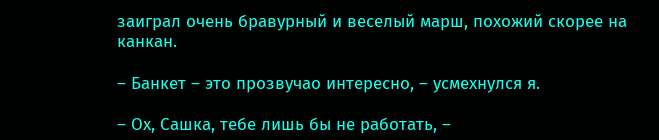заиграл очень бравурный и веселый марш, похожий скорее на канкан.

– Банкет – это прозвучао интересно, – усмехнулся я.

– Ох, Сашка, тебе лишь бы не работать, –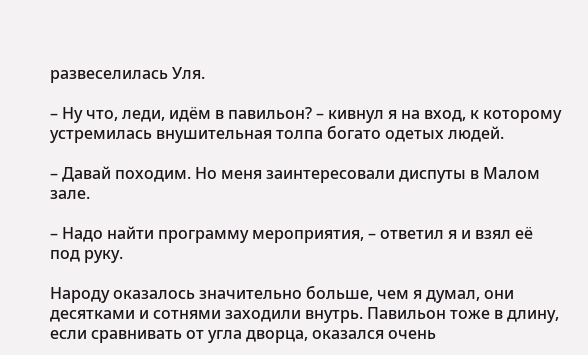развеселилась Уля.

– Ну что, леди, идём в павильон? – кивнул я на вход, к которому устремилась внушительная толпа богато одетых людей.

– Давай походим. Но меня заинтересовали диспуты в Малом зале.

– Надо найти программу мероприятия, – ответил я и взял её под руку.

Народу оказалось значительно больше, чем я думал, они десятками и сотнями заходили внутрь. Павильон тоже в длину, если сравнивать от угла дворца, оказался очень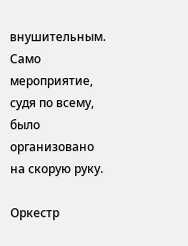внушительным. Само мероприятие, судя по всему, было организовано на скорую руку.

Оркестр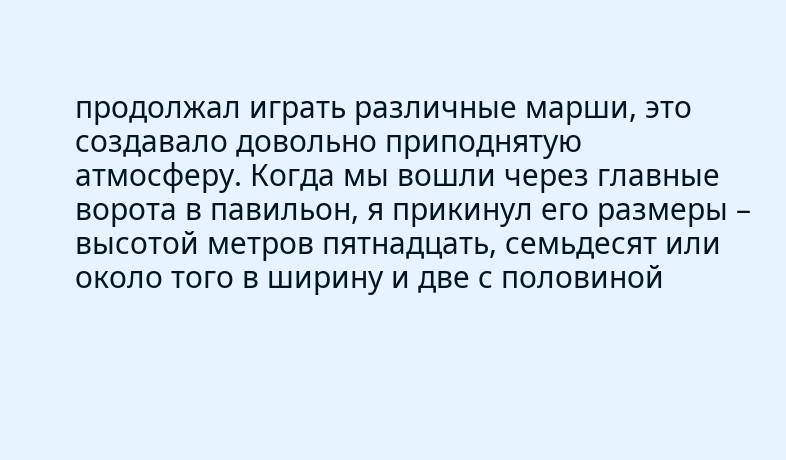продолжал играть различные марши, это создавало довольно приподнятую атмосферу. Когда мы вошли через главные ворота в павильон, я прикинул его размеры – высотой метров пятнадцать, семьдесят или около того в ширину и две с половиной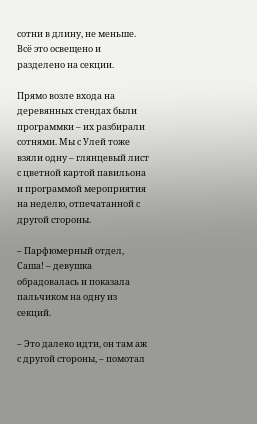сотни в длину, не меньше. Всё это освещено и разделено на секции.

Прямо возле входа на деревянных стендах были программки – их разбирали сотнями. Мы с Улей тоже взяли одну – глянцевый лист с цветной картой павильона и программой мероприятия на неделю, отпечатанной с другой стороны.

– Парфюмерный отдел, Саша! – девушка обрадовалась и показала пальчиком на одну из секций.

– Это далеко идти, он там аж с другой стороны, – помотал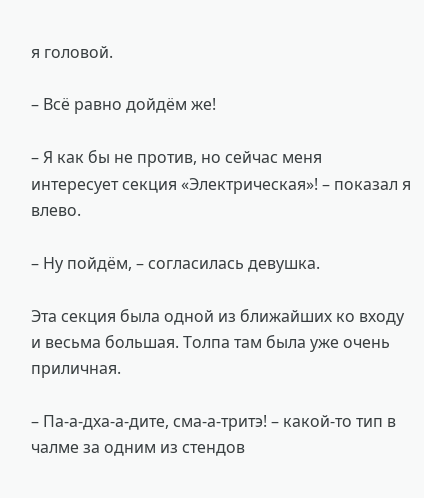я головой.

– Всё равно дойдём же!

– Я как бы не против, но сейчас меня интересует секция «Электрическая»! – показал я влево.

– Ну пойдём, – согласилась девушка.

Эта секция была одной из ближайших ко входу и весьма большая. Толпа там была уже очень приличная.

– Па-а-дха-а-дите, сма-а-тритэ! – какой-то тип в чалме за одним из стендов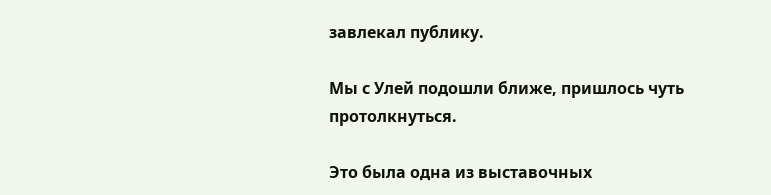завлекал публику.

Мы с Улей подошли ближе, пришлось чуть протолкнуться.

Это была одна из выставочных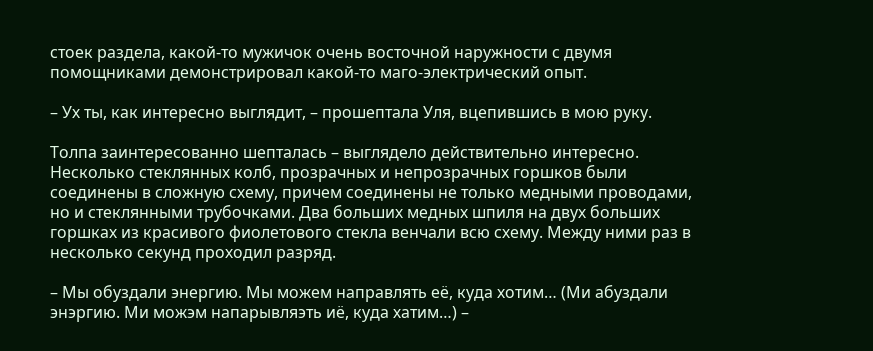стоек раздела, какой-то мужичок очень восточной наружности с двумя помощниками демонстрировал какой-то маго-электрический опыт.

– Ух ты, как интересно выглядит, – прошептала Уля, вцепившись в мою руку.

Толпа заинтересованно шепталась – выглядело действительно интересно. Несколько стеклянных колб, прозрачных и непрозрачных горшков были соединены в сложную схему, причем соединены не только медными проводами, но и стеклянными трубочками. Два больших медных шпиля на двух больших горшках из красивого фиолетового стекла венчали всю схему. Между ними раз в несколько секунд проходил разряд.

– Мы обуздали энергию. Мы можем направлять её, куда хотим… (Ми абуздали энэргию. Ми можэм напарывляэть иё, куда хатим…) –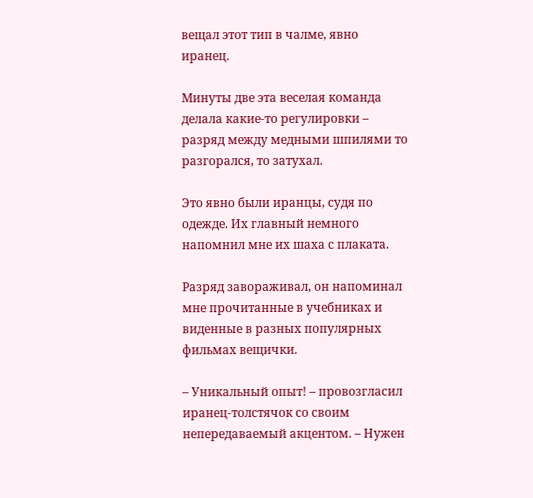вещал этот тип в чалме, явно иранец.

Минуты две эта веселая команда делала какие-то регулировки – разряд между медными шпилями то разгорался, то затухал.

Это явно были иранцы, судя по одежде. Их главный немного напомнил мне их шаха с плаката.

Разряд завораживал, он напоминал мне прочитанные в учебниках и виденные в разных популярных фильмах вещички.

– Уникальный опыт! – провозгласил иранец-толстячок со своим непередаваемый акцентом. – Нужен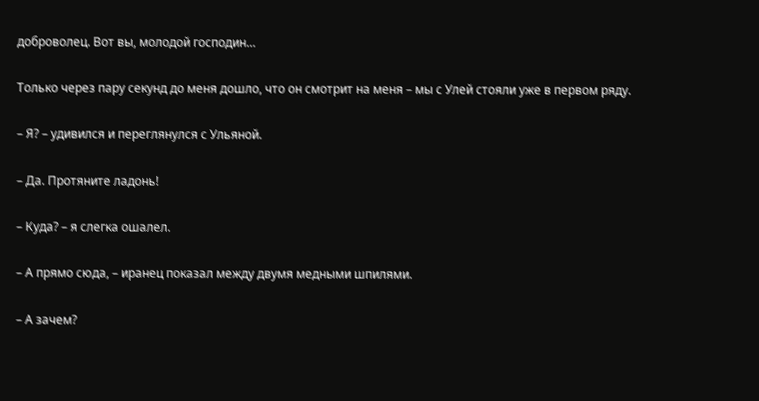доброволец. Вот вы, молодой господин…

Только через пару секунд до меня дошло, что он смотрит на меня – мы с Улей стояли уже в первом ряду.

– Я? – удивился и переглянулся с Ульяной.

– Да. Протяните ладонь!

– Куда? – я слегка ошалел.

– А прямо сюда, – иранец показал между двумя медными шпилями.

– А зачем?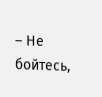– Не бойтесь,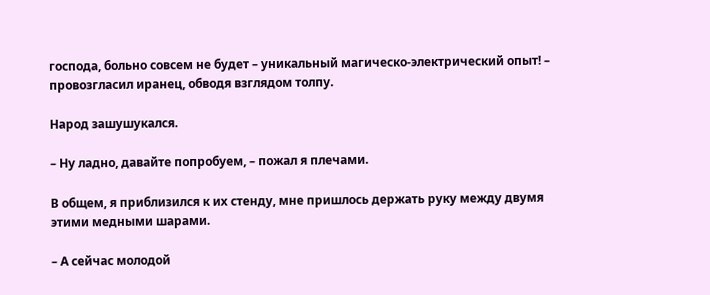господа, больно совсем не будет – уникальный магическо-электрический опыт! – провозгласил иранец, обводя взглядом толпу.

Народ зашушукался.

– Ну ладно, давайте попробуем, – пожал я плечами.

В общем, я приблизился к их стенду, мне пришлось держать руку между двумя этими медными шарами.

– А сейчас молодой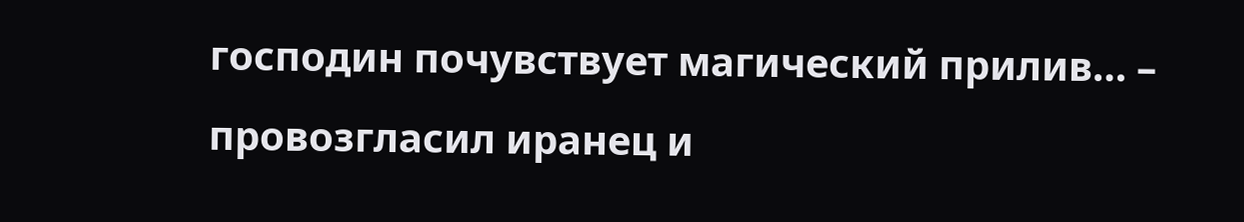господин почувствует магический прилив… – провозгласил иранец и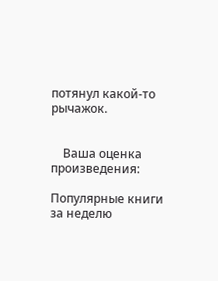потянул какой-то рычажок.


    Ваша оценка произведения:

Популярные книги за неделю